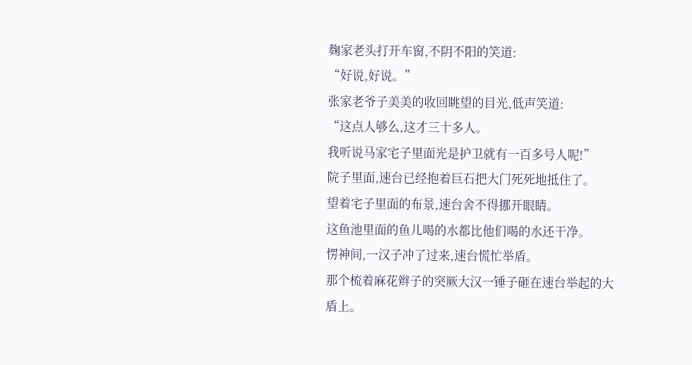麹家老头打开车窗,不阴不阳的笑道:
“好说,好说。”
张家老爷子美美的收回眺望的目光,低声笑道:
“这点人够么,这才三十多人。
我听说马家宅子里面光是护卫就有一百多号人呢!”
院子里面,速台已经抱着巨石把大门死死地抵住了。
望着宅子里面的布景,速台舍不得挪开眼睛。
这鱼池里面的鱼儿喝的水都比他们喝的水还干净。
愣神间,一汉子冲了过来,速台慌忙举盾。
那个梳着麻花辫子的突厥大汉一锤子砸在速台举起的大盾上。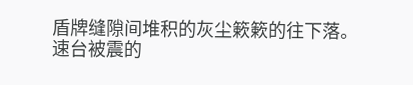盾牌缝隙间堆积的灰尘簌簌的往下落。
速台被震的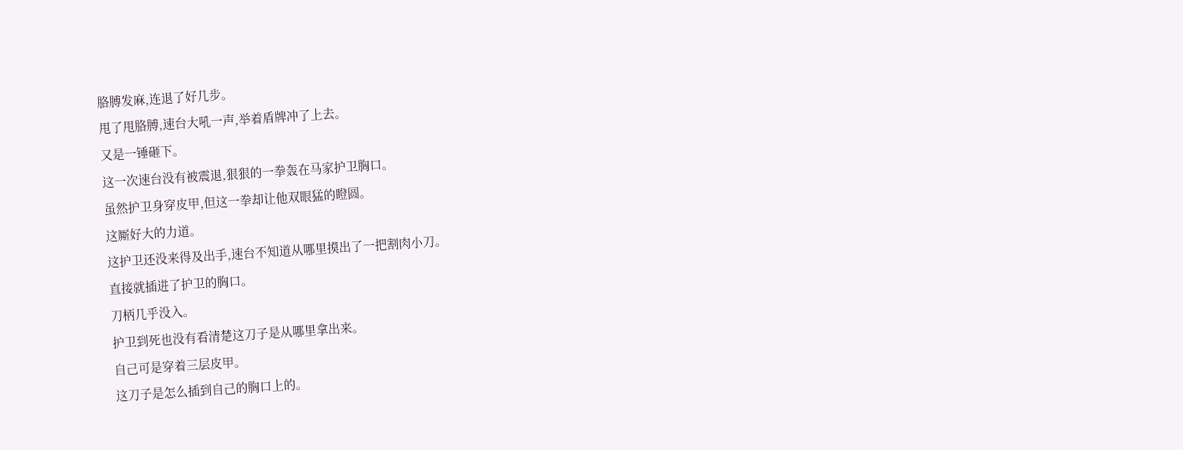胳膊发麻,连退了好几步。
甩了甩胳膊,速台大吼一声,举着盾牌冲了上去。
又是一锤砸下。
这一次速台没有被震退,狠狠的一拳轰在马家护卫胸口。
虽然护卫身穿皮甲,但这一拳却让他双眼猛的瞪圆。
这厮好大的力道。
这护卫还没来得及出手,速台不知道从哪里摸出了一把割肉小刀。
直接就插进了护卫的胸口。
刀柄几乎没入。
护卫到死也没有看清楚这刀子是从哪里拿出来。
自己可是穿着三层皮甲。
这刀子是怎么插到自己的胸口上的。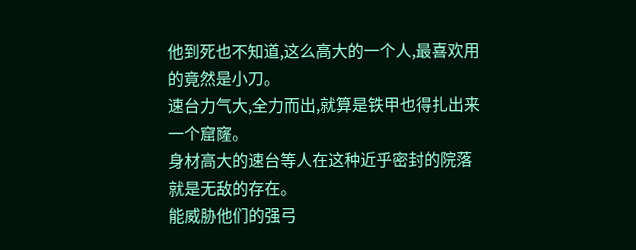他到死也不知道,这么高大的一个人,最喜欢用的竟然是小刀。
速台力气大,全力而出,就算是铁甲也得扎出来一个窟窿。
身材高大的速台等人在这种近乎密封的院落就是无敌的存在。
能威胁他们的强弓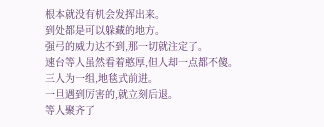根本就没有机会发挥出来。
到处都是可以躲藏的地方。
强弓的威力达不到,那一切就注定了。
速台等人虽然看着憨厚,但人却一点都不傻。
三人为一组,地毯式前进。
一旦遇到厉害的,就立刻后退。
等人聚齐了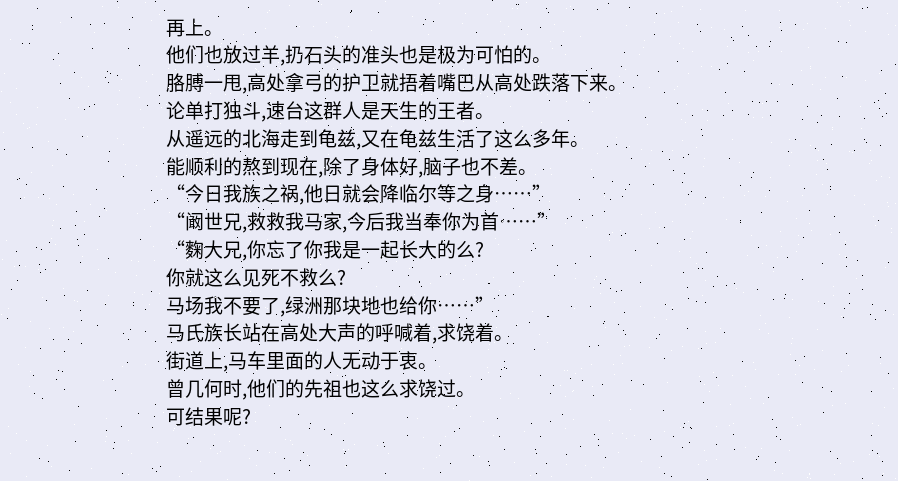再上。
他们也放过羊,扔石头的准头也是极为可怕的。
胳膊一甩,高处拿弓的护卫就捂着嘴巴从高处跌落下来。
论单打独斗,速台这群人是天生的王者。
从遥远的北海走到龟兹,又在龟兹生活了这么多年。
能顺利的熬到现在,除了身体好,脑子也不差。
“今日我族之祸,他日就会降临尔等之身……”
“阚世兄,救救我马家,今后我当奉你为首……”
“麴大兄,你忘了你我是一起长大的么?
你就这么见死不救么?
马场我不要了,绿洲那块地也给你……”
马氏族长站在高处大声的呼喊着,求饶着。
街道上,马车里面的人无动于衷。
曾几何时,他们的先祖也这么求饶过。
可结果呢?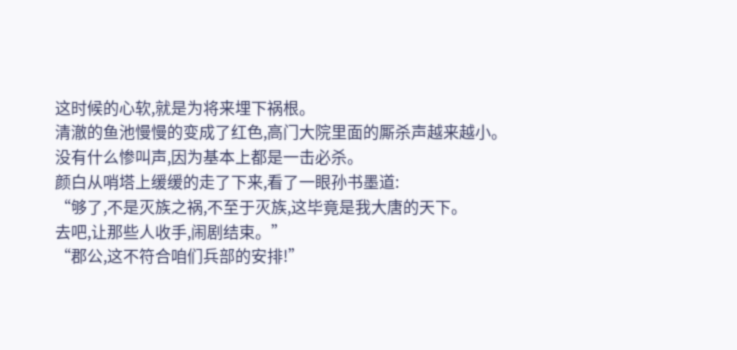这时候的心软,就是为将来埋下祸根。
清澈的鱼池慢慢的变成了红色,高门大院里面的厮杀声越来越小。
没有什么惨叫声,因为基本上都是一击必杀。
颜白从哨塔上缓缓的走了下来,看了一眼孙书墨道:
“够了,不是灭族之祸,不至于灭族,这毕竟是我大唐的天下。
去吧,让那些人收手,闹剧结束。”
“郡公,这不符合咱们兵部的安排!”